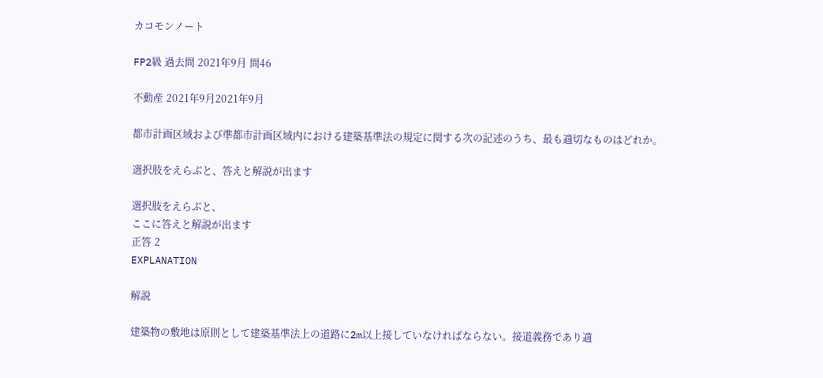カコモンノート

FP2級 過去問 2021年9月 問46

不動産 2021年9月2021年9月

都市計画区域および準都市計画区域内における建築基準法の規定に関する次の記述のうち、最も適切なものはどれか。

選択肢をえらぶと、答えと解説が出ます

選択肢をえらぶと、
ここに答えと解説が出ます
正答 2
EXPLANATION

解説

建築物の敷地は原則として建築基準法上の道路に2m以上接していなければならない。接道義務であり適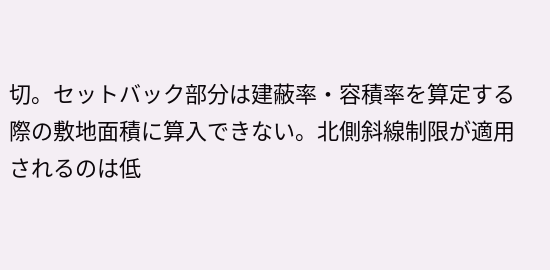切。セットバック部分は建蔽率・容積率を算定する際の敷地面積に算入できない。北側斜線制限が適用されるのは低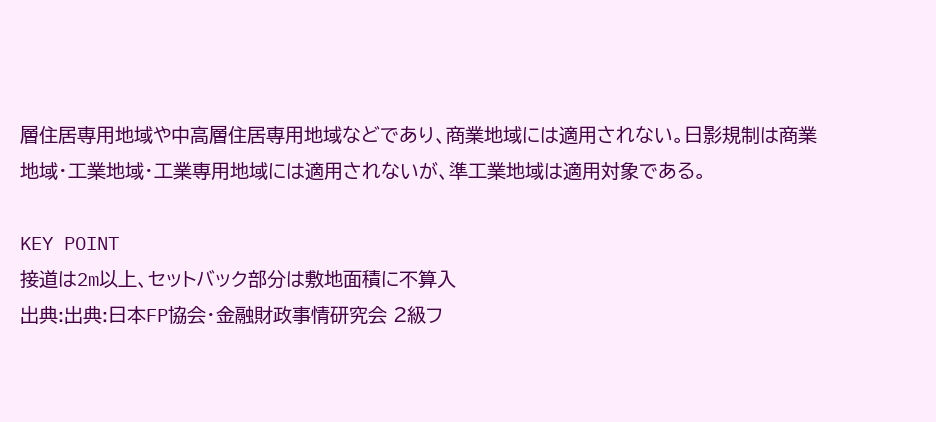層住居専用地域や中高層住居専用地域などであり、商業地域には適用されない。日影規制は商業地域・工業地域・工業専用地域には適用されないが、準工業地域は適用対象である。

KEY POINT
接道は2m以上、セットバック部分は敷地面積に不算入
出典:出典:日本FP協会・金融財政事情研究会 2級フ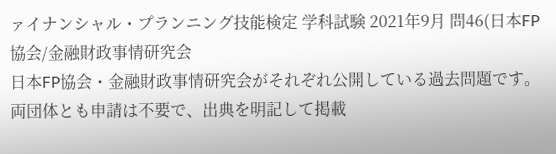ァイナンシャル・プランニング技能検定 学科試験 2021年9月 問46(日本FP協会/金融財政事情研究会
日本FP協会・金融財政事情研究会がそれぞれ公開している過去問題です。両団体とも申請は不要で、出典を明記して掲載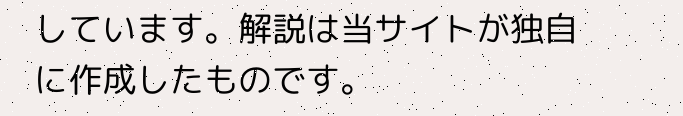しています。解説は当サイトが独自に作成したものです。